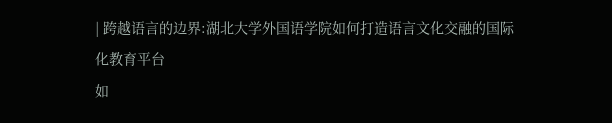| 跨越语言的边界:湖北大学外国语学院如何打造语言文化交融的国际化教育平台
如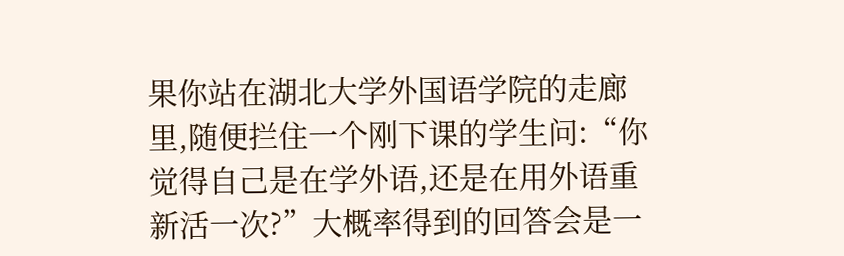果你站在湖北大学外国语学院的走廊里,随便拦住一个刚下课的学生问:“你觉得自己是在学外语,还是在用外语重新活一次?”大概率得到的回答会是一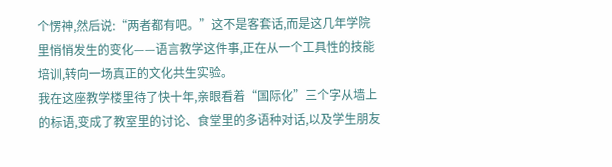个愣神,然后说:“两者都有吧。”这不是客套话,而是这几年学院里悄悄发生的变化——语言教学这件事,正在从一个工具性的技能培训,转向一场真正的文化共生实验。
我在这座教学楼里待了快十年,亲眼看着“国际化”三个字从墙上的标语,变成了教室里的讨论、食堂里的多语种对话,以及学生朋友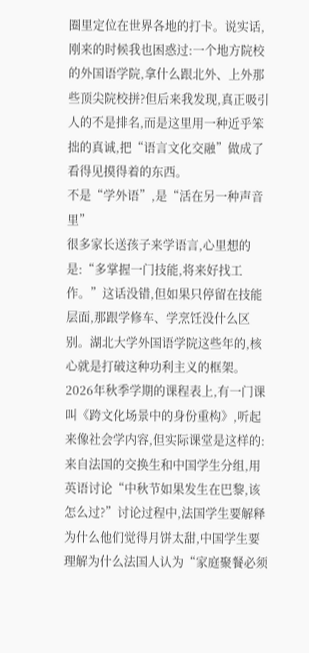圈里定位在世界各地的打卡。说实话,刚来的时候我也困惑过:一个地方院校的外国语学院,拿什么跟北外、上外那些顶尖院校拼?但后来我发现,真正吸引人的不是排名,而是这里用一种近乎笨拙的真诚,把“语言文化交融”做成了看得见摸得着的东西。
不是“学外语”,是“活在另一种声音里”
很多家长送孩子来学语言,心里想的是:“多掌握一门技能,将来好找工作。”这话没错,但如果只停留在技能层面,那跟学修车、学烹饪没什么区别。湖北大学外国语学院这些年的,核心就是打破这种功利主义的框架。2026年秋季学期的课程表上,有一门课叫《跨文化场景中的身份重构》,听起来像社会学内容,但实际课堂是这样的:来自法国的交换生和中国学生分组,用英语讨论“中秋节如果发生在巴黎,该怎么过?”讨论过程中,法国学生要解释为什么他们觉得月饼太甜,中国学生要理解为什么法国人认为“家庭聚餐必须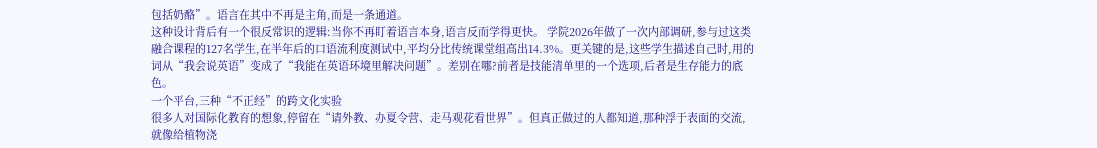包括奶酪”。语言在其中不再是主角,而是一条通道。
这种设计背后有一个很反常识的逻辑:当你不再盯着语言本身,语言反而学得更快。 学院2026年做了一次内部调研,参与过这类融合课程的127名学生,在半年后的口语流利度测试中,平均分比传统课堂组高出14.3%。更关键的是,这些学生描述自己时,用的词从“我会说英语”变成了“我能在英语环境里解决问题”。差别在哪?前者是技能清单里的一个选项,后者是生存能力的底色。
一个平台,三种“不正经”的跨文化实验
很多人对国际化教育的想象,停留在“请外教、办夏令营、走马观花看世界”。但真正做过的人都知道,那种浮于表面的交流,就像给植物浇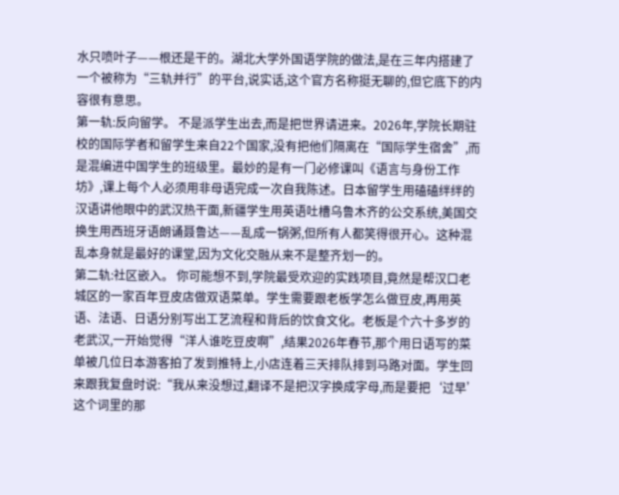水只喷叶子——根还是干的。湖北大学外国语学院的做法,是在三年内搭建了一个被称为“三轨并行”的平台,说实话,这个官方名称挺无聊的,但它底下的内容很有意思。
第一轨:反向留学。 不是派学生出去,而是把世界请进来。2026年,学院长期驻校的国际学者和留学生来自22个国家,没有把他们隔离在“国际学生宿舍”,而是混编进中国学生的班级里。最妙的是有一门必修课叫《语言与身份工作坊》,课上每个人必须用非母语完成一次自我陈述。日本留学生用磕磕绊绊的汉语讲他眼中的武汉热干面,新疆学生用英语吐槽乌鲁木齐的公交系统,美国交换生用西班牙语朗诵聂鲁达——乱成一锅粥,但所有人都笑得很开心。这种混乱本身就是最好的课堂,因为文化交融从来不是整齐划一的。
第二轨:社区嵌入。 你可能想不到,学院最受欢迎的实践项目,竟然是帮汉口老城区的一家百年豆皮店做双语菜单。学生需要跟老板学怎么做豆皮,再用英语、法语、日语分别写出工艺流程和背后的饮食文化。老板是个六十多岁的老武汉,一开始觉得“洋人谁吃豆皮啊”,结果2026年春节,那个用日语写的菜单被几位日本游客拍了发到推特上,小店连着三天排队排到马路对面。学生回来跟我复盘时说:“我从来没想过,翻译不是把汉字换成字母,而是要把‘过早’这个词里的那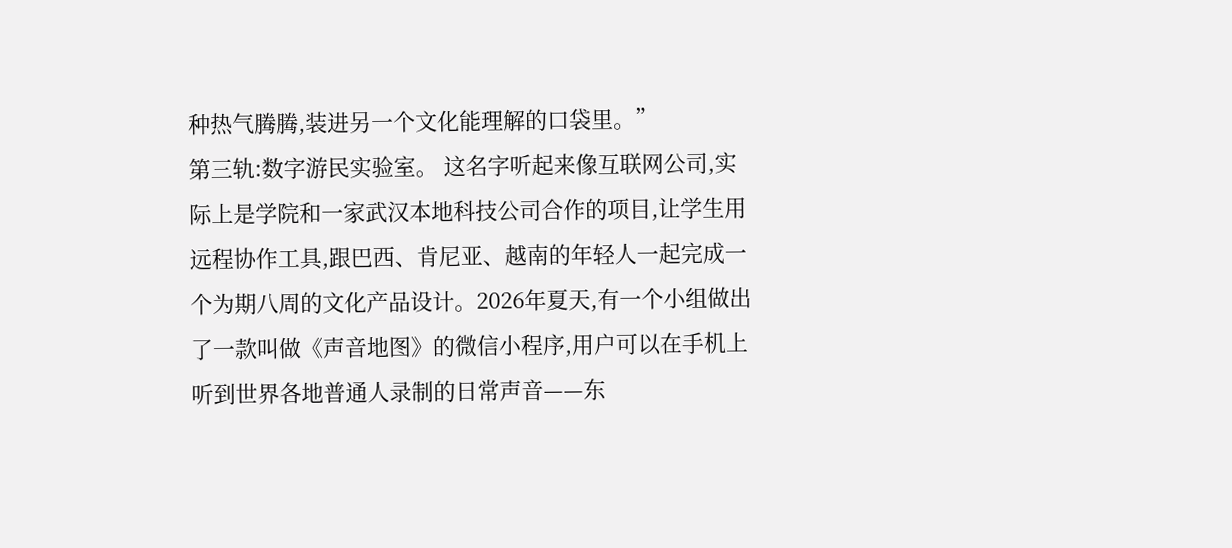种热气腾腾,装进另一个文化能理解的口袋里。”
第三轨:数字游民实验室。 这名字听起来像互联网公司,实际上是学院和一家武汉本地科技公司合作的项目,让学生用远程协作工具,跟巴西、肯尼亚、越南的年轻人一起完成一个为期八周的文化产品设计。2026年夏天,有一个小组做出了一款叫做《声音地图》的微信小程序,用户可以在手机上听到世界各地普通人录制的日常声音——东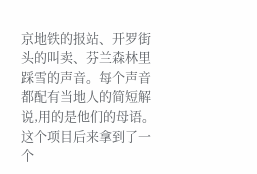京地铁的报站、开罗街头的叫卖、芬兰森林里踩雪的声音。每个声音都配有当地人的简短解说,用的是他们的母语。这个项目后来拿到了一个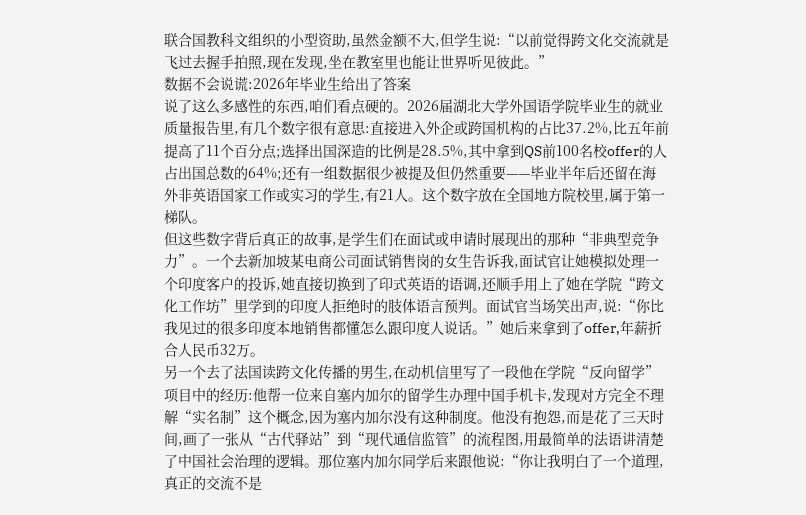联合国教科文组织的小型资助,虽然金额不大,但学生说:“以前觉得跨文化交流就是飞过去握手拍照,现在发现,坐在教室里也能让世界听见彼此。”
数据不会说谎:2026年毕业生给出了答案
说了这么多感性的东西,咱们看点硬的。2026届湖北大学外国语学院毕业生的就业质量报告里,有几个数字很有意思:直接进入外企或跨国机构的占比37.2%,比五年前提高了11个百分点;选择出国深造的比例是28.5%,其中拿到QS前100名校offer的人占出国总数的64%;还有一组数据很少被提及但仍然重要——毕业半年后还留在海外非英语国家工作或实习的学生,有21人。这个数字放在全国地方院校里,属于第一梯队。
但这些数字背后真正的故事,是学生们在面试或申请时展现出的那种“非典型竞争力”。一个去新加坡某电商公司面试销售岗的女生告诉我,面试官让她模拟处理一个印度客户的投诉,她直接切换到了印式英语的语调,还顺手用上了她在学院“跨文化工作坊”里学到的印度人拒绝时的肢体语言预判。面试官当场笑出声,说:“你比我见过的很多印度本地销售都懂怎么跟印度人说话。”她后来拿到了offer,年薪折合人民币32万。
另一个去了法国读跨文化传播的男生,在动机信里写了一段他在学院“反向留学”项目中的经历:他帮一位来自塞内加尔的留学生办理中国手机卡,发现对方完全不理解“实名制”这个概念,因为塞内加尔没有这种制度。他没有抱怨,而是花了三天时间,画了一张从“古代驿站”到“现代通信监管”的流程图,用最简单的法语讲清楚了中国社会治理的逻辑。那位塞内加尔同学后来跟他说:“你让我明白了一个道理,真正的交流不是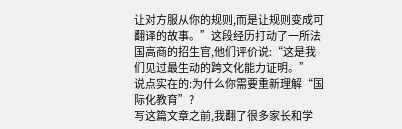让对方服从你的规则,而是让规则变成可翻译的故事。”这段经历打动了一所法国高商的招生官,他们评价说:“这是我们见过最生动的跨文化能力证明。”
说点实在的:为什么你需要重新理解“国际化教育”?
写这篇文章之前,我翻了很多家长和学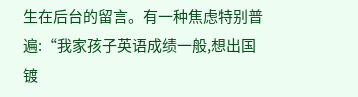生在后台的留言。有一种焦虑特别普遍:“我家孩子英语成绩一般,想出国镀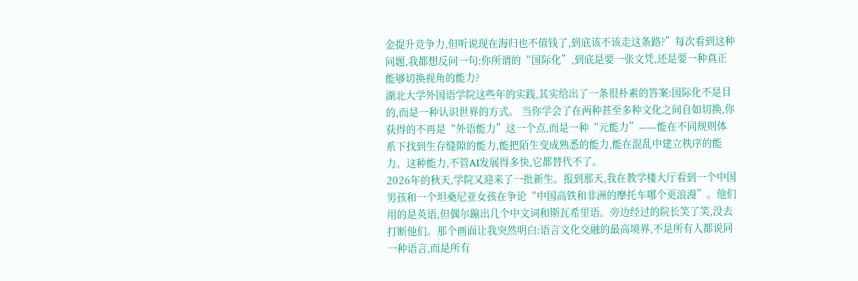金提升竞争力,但听说现在海归也不值钱了,到底该不该走这条路?”每次看到这种问题,我都想反问一句:你所谓的“国际化”,到底是要一张文凭,还是要一种真正能够切换视角的能力?
湖北大学外国语学院这些年的实践,其实给出了一条很朴素的答案:国际化不是目的,而是一种认识世界的方式。 当你学会了在两种甚至多种文化之间自如切换,你获得的不再是“外语能力”这一个点,而是一种“元能力”——能在不同规则体系下找到生存缝隙的能力,能把陌生变成熟悉的能力,能在混乱中建立秩序的能力。这种能力,不管AI发展得多快,它都替代不了。
2026年的秋天,学院又迎来了一批新生。报到那天,我在教学楼大厅看到一个中国男孩和一个坦桑尼亚女孩在争论“中国高铁和非洲的摩托车哪个更浪漫”。他们用的是英语,但偶尔蹦出几个中文词和斯瓦希里语。旁边经过的院长笑了笑,没去打断他们。那个画面让我突然明白:语言文化交融的最高境界,不是所有人都说同一种语言,而是所有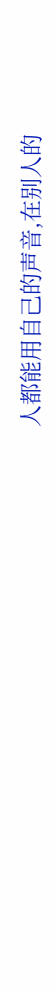人都能用自己的声音,在别人的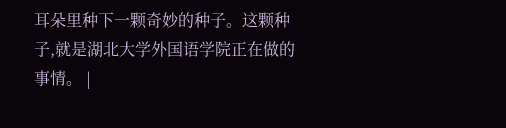耳朵里种下一颗奇妙的种子。这颗种子,就是湖北大学外国语学院正在做的事情。 |